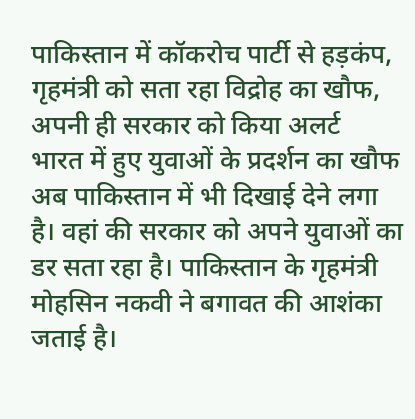पाकिस्तान में कॉकरोच पार्टी से हड़कंप, गृहमंत्री को सता रहा विद्रोह का खौफ, अपनी ही सरकार को किया अलर्ट
भारत में हुए युवाओं के प्रदर्शन का खौफ अब पाकिस्तान में भी दिखाई देने लगा है। वहां की सरकार को अपने युवाओं का डर सता रहा है। पाकिस्तान के गृहमंत्री मोहसिन नकवी ने बगावत की आशंका जताई है।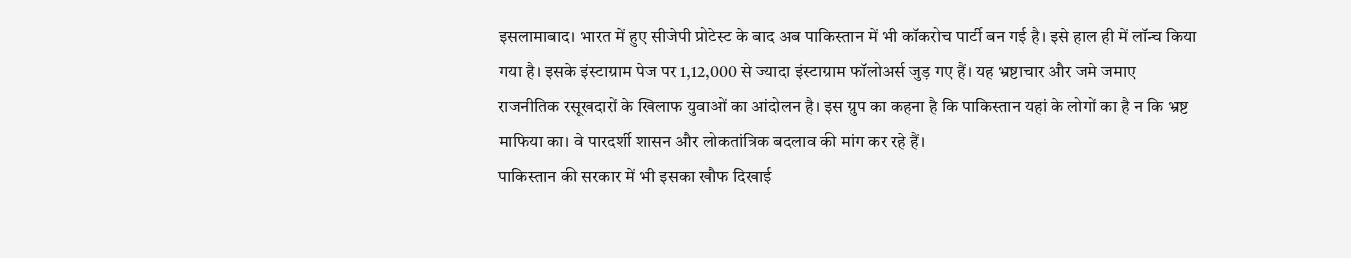इसलामाबाद। भारत में हुए सीजेपी प्रोटेस्ट के बाद अब पाकिस्तान में भी कॉकरोच पार्टी बन गई है। इसे हाल ही में लॉन्च किया गया है। इसके इंस्टाग्राम पेज पर 1,12,000 से ज्यादा इंस्टाग्राम फॉलोअर्स जुड़ गए हैं। यह भ्रष्टाचार और जमे जमाए राजनीतिक रसूखदारों के खिलाफ युवाओं का आंदोलन है। इस ग्रुप का कहना है कि पाकिस्तान यहां के लोगों का है न कि भ्रष्ट माफिया का। वे पारदर्शी शासन और लोकतांत्रिक बदलाव की मांग कर रहे हैं।
पाकिस्तान की सरकार में भी इसका खौफ दिखाई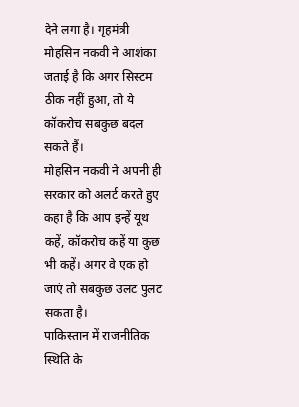देने लगा है। गृहमंत्री मोहसिन नकवी ने आशंका जताई है कि अगर सिस्टम ठीक नहीं हुआ, तो ये कॉकरोच सबकुछ बदल सकते हैं।
मोहसिन नकवी ने अपनी ही सरकार को अलर्ट करते हुए कहा है कि आप इन्हें यूथ कहें, कॉकरोच कहें या कुछ भी कहें। अगर वे एक हो जाएं तो सबकुछ उलट पुलट सकता है।
पाकिस्तान में राजनीतिक स्थिति के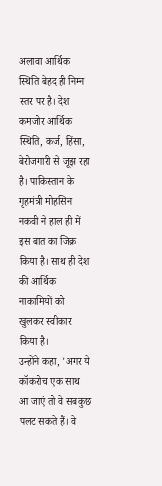अलावा आर्थिक स्थिति बेहद ही निम्न स्तर पर है। देश कमजोर आर्थिक स्थिति, कर्ज, हिंसा, बेरोजगारी से जूझ रहा है। पाकिस्तान के गृहमंत्री मोहसिन नकवी ने हाल ही में इस बात का जिक्र किया है। साथ ही देश की आर्थिक नाकामियों को खुलकर स्वीकार किया है।
उन्होंने कहा, 'अगर ये कॉकरोच एक साथ आ जाएं तो वे सबकुछ पलट सकते हैं। वे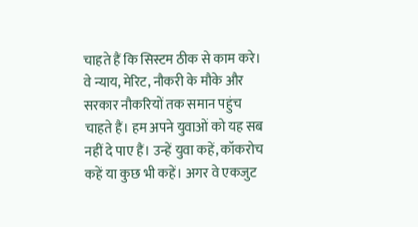चाहते हैं कि सिस्टम ठीक से काम करे। वे न्याय, मेरिट, नौकरी के मौके और सरकार नौकरियों तक समान पहुंच चाहते हैं। हम अपने युवाओं को यह सब नहीं दे पाए हैं। उन्हें युवा कहें, कॉकरोच कहें या कुछ भी कहें। अगर वे एकजुट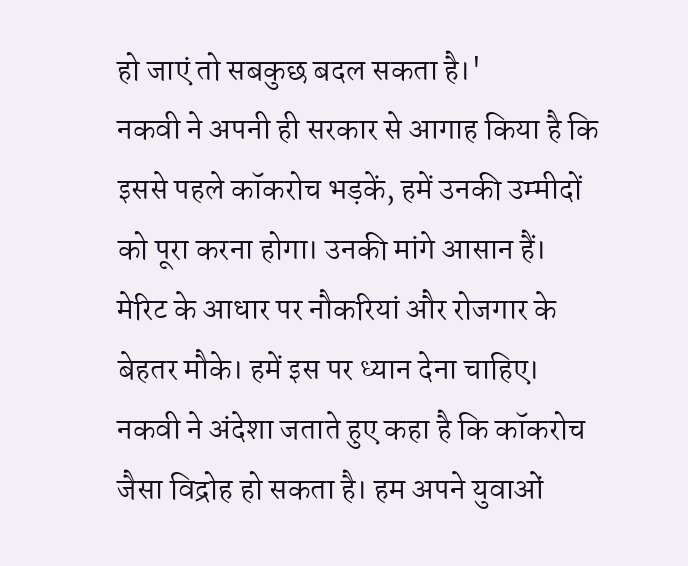हो जाएं तो सबकुछ बदल सकता है।'
नकवी ने अपनी ही सरकार से आगाह किया है कि इससे पहले कॉकरोच भड़कें, हमें उनकी उम्मीदों को पूरा करना होगा। उनकी मांगे आसान हैं। मेरिट के आधार पर नौकरियां और रोजगार के बेहतर मौके। हमें इस पर ध्यान देना चाहिए। नकवी ने अंदेशा जताते हुए कहा है कि कॉकरोच जैसा विद्रोह हो सकता है। हम अपने युवाओं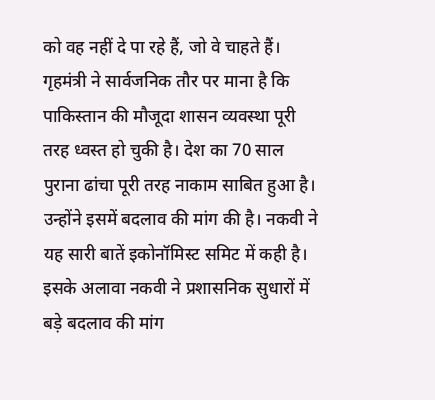को वह नहीं दे पा रहे हैं, जो वे चाहते हैं।
गृहमंत्री ने सार्वजनिक तौर पर माना है कि पाकिस्तान की मौजूदा शासन व्यवस्था पूरी तरह ध्वस्त हो चुकी है। देश का 70 साल पुराना ढांचा पूरी तरह नाकाम साबित हुआ है। उन्होंने इसमें बदलाव की मांग की है। नकवी ने यह सारी बातें इकोनॉमिस्ट समिट में कही है। इसके अलावा नकवी ने प्रशासनिक सुधारों में बड़े बदलाव की मांग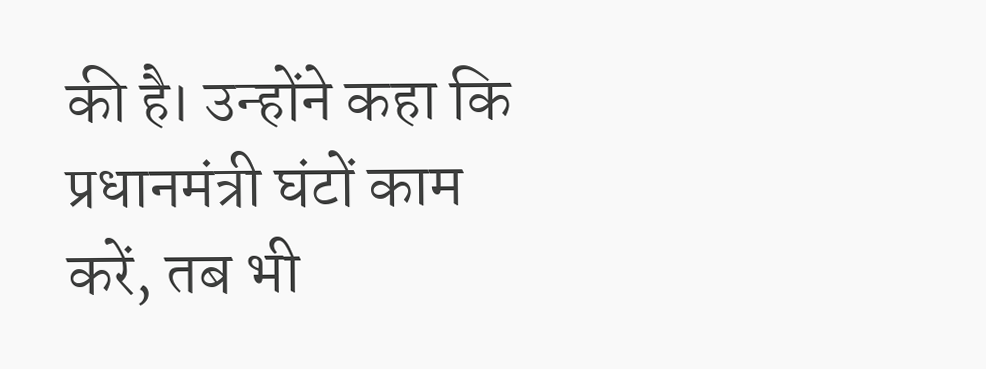की है। उन्होंने कहा कि प्रधानमंत्री घंटों काम करें, तब भी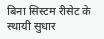बिना सिस्टम रीसेट के स्थायी सुधार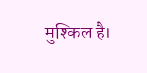मुश्किल है।